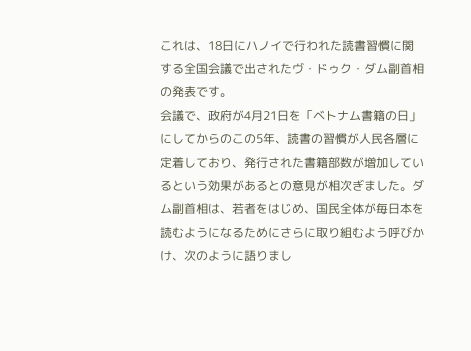これは、18日にハノイで行われた読書習慣に関する全国会議で出されたヴ・ドゥク・ダム副首相の発表です。
会議で、政府が4月21日を「ベトナム書籍の日」にしてからのこの5年、読書の習慣が人民各層に定着しており、発行された書籍部数が増加しているという効果があるとの意見が相次ぎました。ダム副首相は、若者をはじめ、国民全体が毎日本を読むようになるためにさらに取り組むよう呼びかけ、次のように語りまし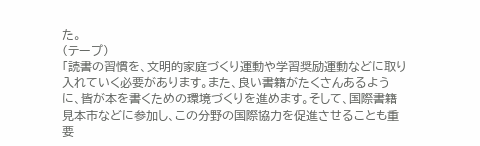た。
(テープ)
「読書の習慣を、文明的家庭づくり運動や学習奨励運動などに取り入れていく必要があります。また、良い書籍がたくさんあるように、皆が本を書くための環境づくりを進めます。そして、国際書籍見本市などに参加し、この分野の国際協力を促進させることも重要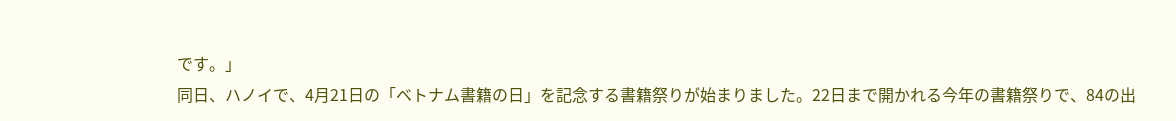です。」
同日、ハノイで、4月21日の「ベトナム書籍の日」を記念する書籍祭りが始まりました。22日まで開かれる今年の書籍祭りで、84の出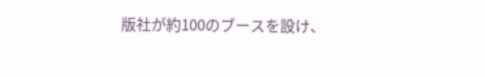版社が約100のブースを設け、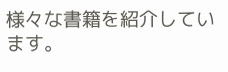様々な書籍を紹介しています。